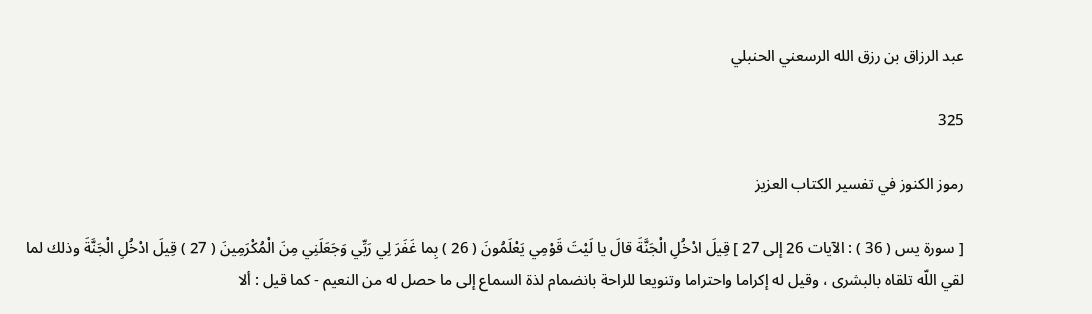عبد الرزاق بن رزق الله الرسعني الحنبلي

325

رموز الكنوز في تفسير الكتاب العزيز

[ سورة يس ( 36 ) : الآيات 26 إلى 27 ] قِيلَ ادْخُلِ الْجَنَّةَ قالَ يا لَيْتَ قَوْمِي يَعْلَمُونَ ( 26 ) بِما غَفَرَ لِي رَبِّي وَجَعَلَنِي مِنَ الْمُكْرَمِينَ ( 27 ) قِيلَ ادْخُلِ الْجَنَّةَ وذلك لما لقي اللّه تلقاه بالبشرى ، وقيل له إكراما واحتراما وتنويعا للراحة بانضمام لذة السماع إلى ما حصل له من النعيم - كما قيل : ألا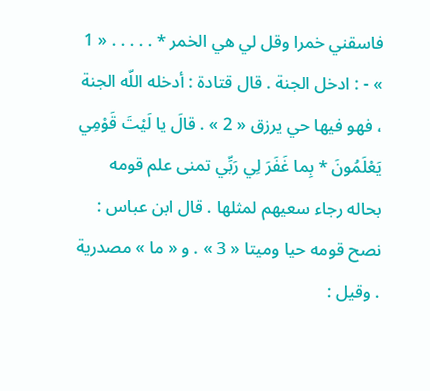فاسقني خمرا وقل لي هي الخمر * . . . . . « 1 » - : ادخل الجنة . قال قتادة : أدخله اللّه الجنة ، فهو فيها حي يرزق « 2 » . قالَ يا لَيْتَ قَوْمِي يَعْلَمُونَ * بِما غَفَرَ لِي رَبِّي تمنى علم قومه بحاله رجاء سعيهم لمثلها . قال ابن عباس : نصح قومه حيا وميتا « 3 » . و « ما » مصدرية . وقيل :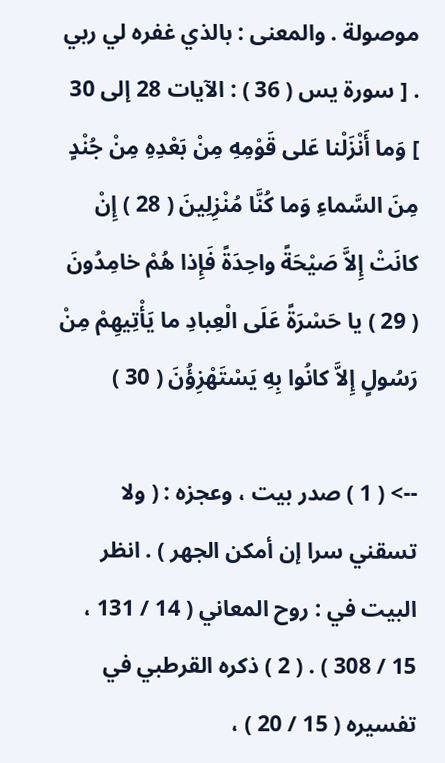موصولة . والمعنى : بالذي غفره لي ربي . [ سورة يس ( 36 ) : الآيات 28 إلى 30 ] وَما أَنْزَلْنا عَلى قَوْمِهِ مِنْ بَعْدِهِ مِنْ جُنْدٍ مِنَ السَّماءِ وَما كُنَّا مُنْزِلِينَ ( 28 ) إِنْ كانَتْ إِلاَّ صَيْحَةً واحِدَةً فَإِذا هُمْ خامِدُونَ ( 29 ) يا حَسْرَةً عَلَى الْعِبادِ ما يَأْتِيهِمْ مِنْ رَسُولٍ إِلاَّ كانُوا بِهِ يَسْتَهْزِؤُنَ ( 30 )

--> ( 1 ) صدر بيت ، وعجزه : ( ولا تسقني سرا إن أمكن الجهر ) . انظر البيت في : روح المعاني ( 14 / 131 ، 15 / 308 ) . ( 2 ) ذكره القرطبي في تفسيره ( 15 / 20 ) ،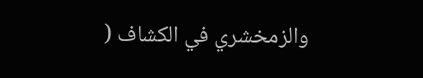والزمخشري في الكشاف (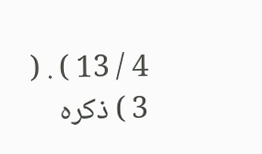4 / 13 ) . ( 3 ) ذكره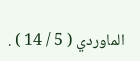الماوردي ( 5 / 14 ) .